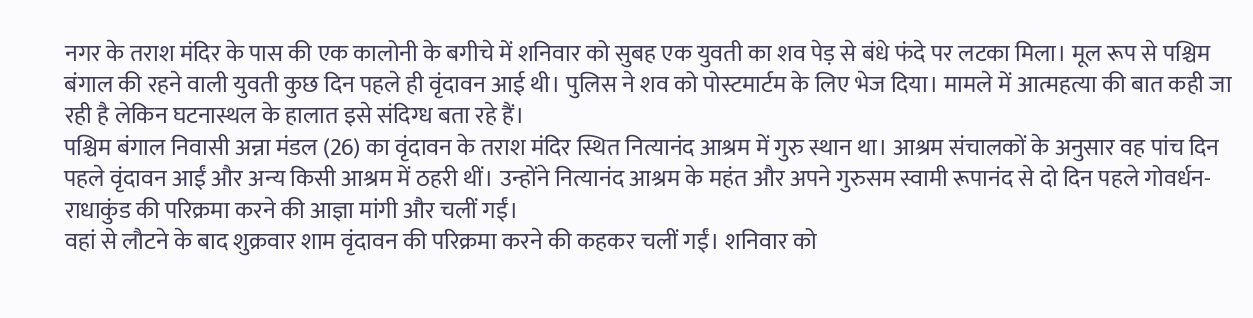नगर के तराश मंदिर के पास की एक कालोनी के बगीचे में शनिवार को सुबह एक युवती का शव पेड़ से बंधे फंदे पर लटका मिला। मूल रूप से पश्चिम बंगाल की रहने वाली युवती कुछ दिन पहले ही वृंदावन आई थी। पुलिस ने शव को पोस्टमार्टम के लिए भेज दिया। मामले में आत्महत्या की बात कही जा रही है लेकिन घटनास्थल के हालात इसे संदिग्ध बता रहे हैं।
पश्चिम बंगाल निवासी अन्ना मंडल (26) का वृंदावन के तराश मंदिर स्थित नित्यानंद आश्रम में गुरु स्थान था। आश्रम संचालकों के अनुसार वह पांच दिन पहले वृंदावन आईं और अन्य किसी आश्रम में ठहरी थीं। उन्होंने नित्यानंद आश्रम के महंत और अपने गुरुसम स्वामी रूपानंद से दो दिन पहले गोवर्धन-राधाकुंड की परिक्रमा करने की आज्ञा मांगी और चलीं गईं।
वहां से लौटने के बाद शुक्रवार शाम वृंदावन की परिक्रमा करने की कहकर चलीं गईं। शनिवार को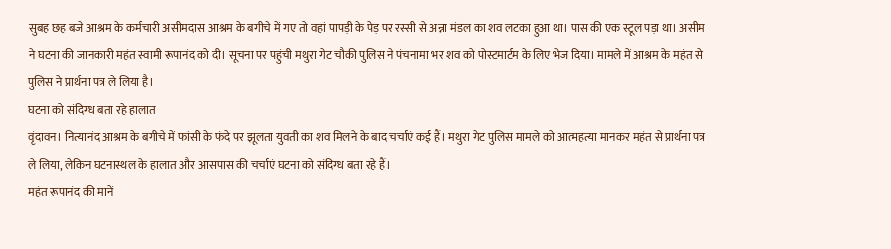सुबह छह बजे आश्रम के कर्मचारी असीमदास आश्रम के बगीचे में गए तो वहां पापड़ी के पेड़ पर रस्सी से अन्ना मंडल का शव लटका हुआ था। पास की एक स्टूल पड़ा था। असीम ने घटना की जानकारी महंत स्वामी रूपानंद को दी। सूचना पर पहुंची मथुरा गेट चौकी पुलिस ने पंचनामा भर शव को पोस्टमार्टम के लिए भेज दिया। मामले में आश्रम के महंत से पुलिस ने प्रार्थना पत्र ले लिया है।
घटना को संदिग्ध बता रहे हालात
वृंदावन। नित्यानंद आश्रम के बगीचे में फांसी के फंदे पर झूलता युवती का शव मिलने के बाद चर्चाएं कई हैं। मथुरा गेट पुलिस मामले को आत्महत्या मानकर महंत से प्रार्थना पत्र ले लिया, लेकिन घटनास्थल के हालात और आसपास की चर्चाएं घटना को संदिग्ध बता रहे हैं।
महंत रूपानंद की मानें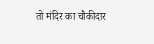तो मंदिर का चौकीदार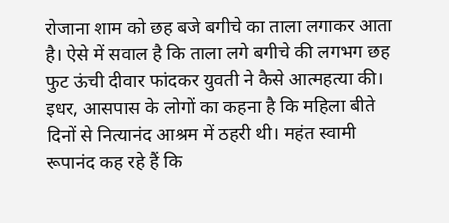रोजाना शाम को छह बजे बगीचे का ताला लगाकर आता है। ऐसे में सवाल है कि ताला लगे बगीचे की लगभग छह फुट ऊंची दीवार फांदकर युवती ने कैसे आत्महत्या की। इधर, आसपास के लोगों का कहना है कि महिला बीते दिनों से नित्यानंद आश्रम में ठहरी थी। महंत स्वामी रूपानंद कह रहे हैं कि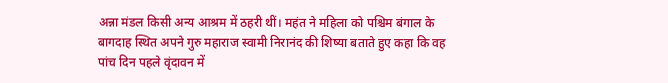अन्ना मंडल किसी अन्य आश्रम में ठहरी थीं। महंत ने महिला को पश्चिम बंगाल के बागदाह स्थित अपने गुरु महाराज स्वामी निरानंद की शिष्या बताते हुए कहा कि वह पांच दिन पहले वृंदावन में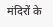मंदिरों के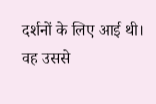दर्शनों के लिए आई थी। वह उससे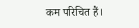कम परिचित हैं।